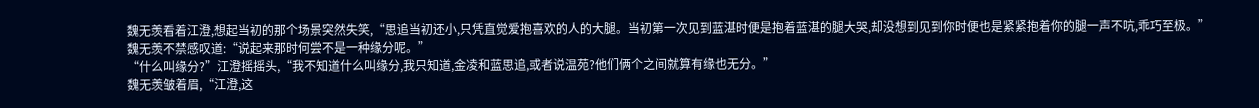魏无羡看着江澄,想起当初的那个场景突然失笑,“思追当初还小,只凭直觉爱抱喜欢的人的大腿。当初第一次见到蓝湛时便是抱着蓝湛的腿大哭,却没想到见到你时便也是紧紧抱着你的腿一声不吭,乖巧至极。”
魏无羡不禁感叹道:“说起来那时何尝不是一种缘分呢。”
“什么叫缘分?”江澄摇摇头,“我不知道什么叫缘分,我只知道,金凌和蓝思追,或者说温苑?他们俩个之间就算有缘也无分。”
魏无羡皱着眉,“江澄,这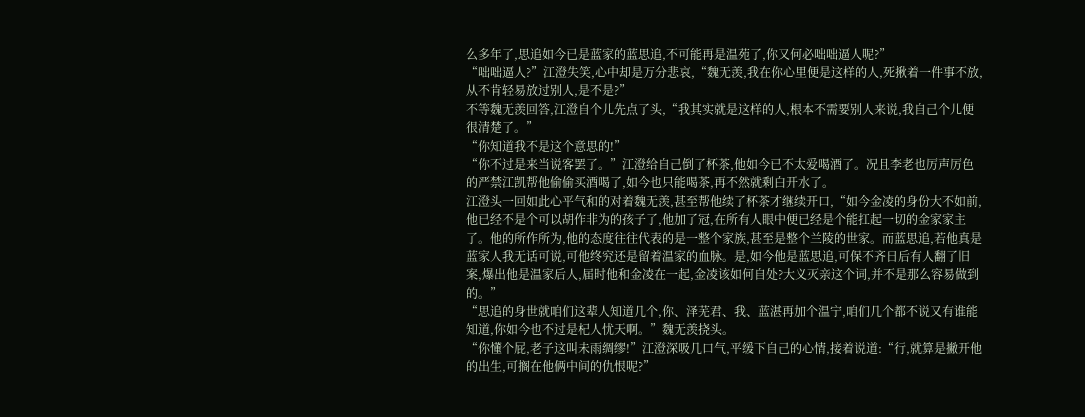么多年了,思追如今已是蓝家的蓝思追,不可能再是温苑了,你又何必咄咄逼人呢?”
“咄咄逼人?”江澄失笑,心中却是万分悲哀,“魏无羡,我在你心里便是这样的人,死揪着一件事不放,从不肯轻易放过别人,是不是?”
不等魏无羡回答,江澄自个儿先点了头,“我其实就是这样的人,根本不需要别人来说,我自己个儿便很清楚了。”
“你知道我不是这个意思的!”
“你不过是来当说客罢了。”江澄给自己倒了杯茶,他如今已不太爱喝酒了。况且李老也厉声厉色的严禁江凯帮他偷偷买酒喝了,如今也只能喝茶,再不然就剩白开水了。
江澄头一回如此心平气和的对着魏无羡,甚至帮他续了杯茶才继续开口,“如今金凌的身份大不如前,他已经不是个可以胡作非为的孩子了,他加了冠,在所有人眼中便已经是个能扛起一切的金家家主了。他的所作所为,他的态度往往代表的是一整个家族,甚至是整个兰陵的世家。而蓝思追,若他真是蓝家人我无话可说,可他终究还是留着温家的血脉。是,如今他是蓝思追,可保不齐日后有人翻了旧案,爆出他是温家后人,届时他和金凌在一起,金凌该如何自处?大义灭亲这个词,并不是那么容易做到的。”
“思追的身世就咱们这辈人知道几个,你、泽芜君、我、蓝湛再加个温宁,咱们几个都不说又有谁能知道,你如今也不过是杞人忧天啊。”魏无羡挠头。
“你懂个屁,老子这叫未雨绸缪!”江澄深吸几口气,平缓下自己的心情,接着说道:“行,就算是撇开他的出生,可搁在他俩中间的仇恨呢?”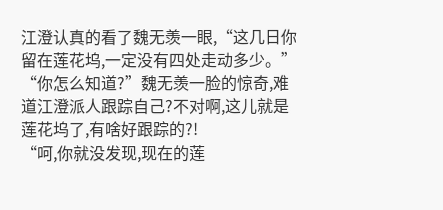江澄认真的看了魏无羡一眼,“这几日你留在莲花坞,一定没有四处走动多少。”
“你怎么知道?”魏无羡一脸的惊奇,难道江澄派人跟踪自己?不对啊,这儿就是莲花坞了,有啥好跟踪的?!
“呵,你就没发现,现在的莲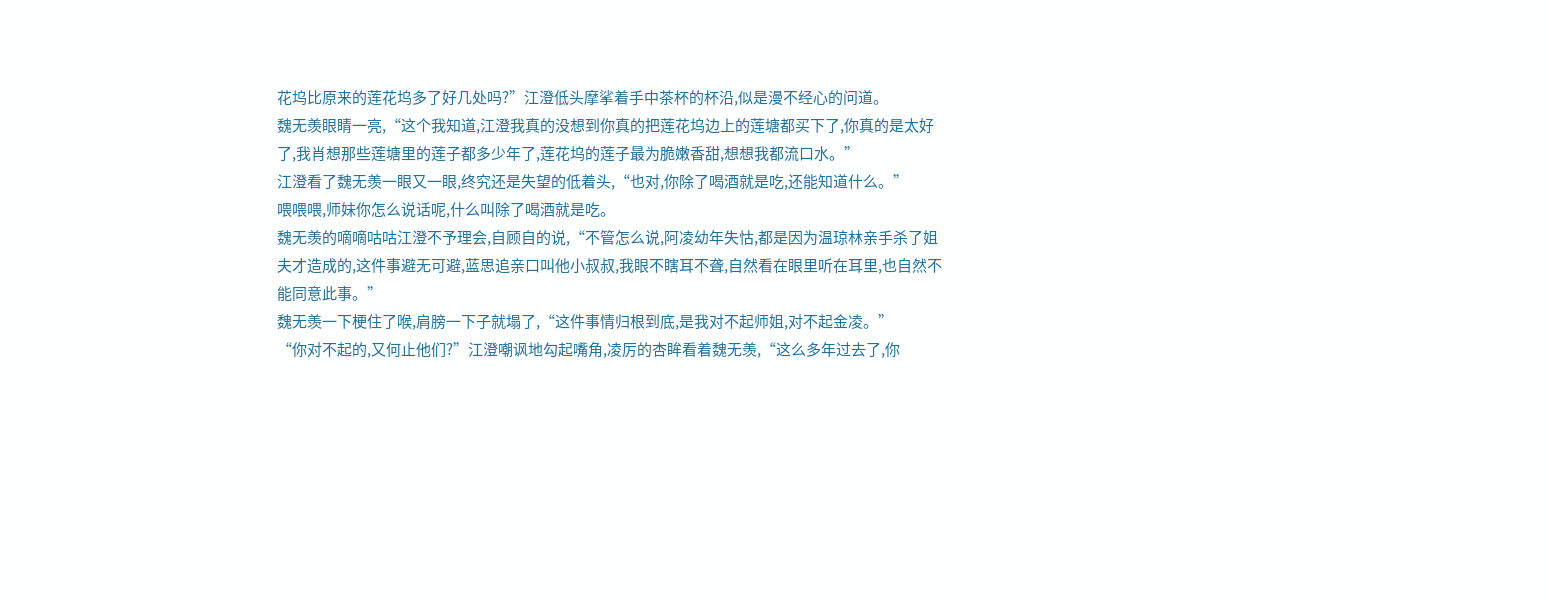花坞比原来的莲花坞多了好几处吗?”江澄低头摩挲着手中茶杯的杯沿,似是漫不经心的问道。
魏无羡眼睛一亮,“这个我知道,江澄我真的没想到你真的把莲花坞边上的莲塘都买下了,你真的是太好了,我肖想那些莲塘里的莲子都多少年了,莲花坞的莲子最为脆嫩香甜,想想我都流口水。”
江澄看了魏无羡一眼又一眼,终究还是失望的低着头,“也对,你除了喝酒就是吃,还能知道什么。”
喂喂喂,师妹你怎么说话呢,什么叫除了喝酒就是吃。
魏无羡的嘀嘀咕咕江澄不予理会,自顾自的说,“不管怎么说,阿凌幼年失怙,都是因为温琼林亲手杀了姐夫才造成的,这件事避无可避,蓝思追亲口叫他小叔叔,我眼不瞎耳不聋,自然看在眼里听在耳里,也自然不能同意此事。”
魏无羡一下梗住了喉,肩膀一下子就塌了,“这件事情归根到底,是我对不起师姐,对不起金凌。”
“你对不起的,又何止他们?”江澄嘲讽地勾起嘴角,凌厉的杏眸看着魏无羡,“这么多年过去了,你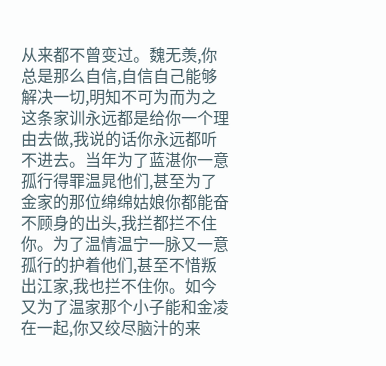从来都不曾变过。魏无羡,你总是那么自信,自信自己能够解决一切,明知不可为而为之这条家训永远都是给你一个理由去做,我说的话你永远都听不进去。当年为了蓝湛你一意孤行得罪温晁他们,甚至为了金家的那位绵绵姑娘你都能奋不顾身的出头,我拦都拦不住你。为了温情温宁一脉又一意孤行的护着他们,甚至不惜叛出江家,我也拦不住你。如今又为了温家那个小子能和金凌在一起,你又绞尽脑汁的来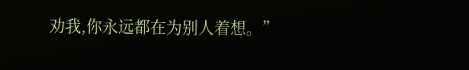劝我,你永远都在为别人着想。”